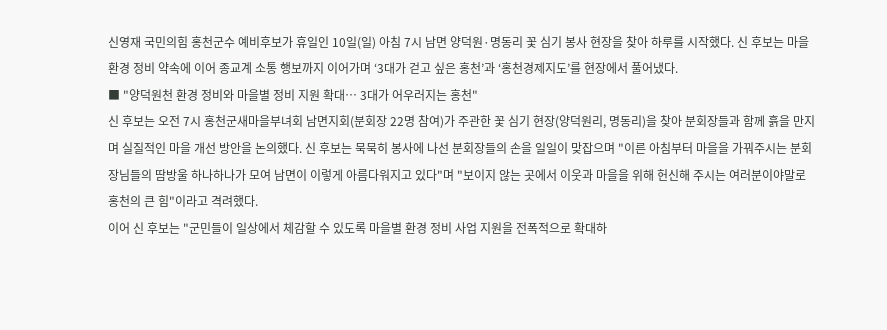신영재 국민의힘 홍천군수 예비후보가 휴일인 10일(일) 아침 7시 남면 양덕원·명동리 꽃 심기 봉사 현장을 찾아 하루를 시작했다. 신 후보는 마을 환경 정비 약속에 이어 종교계 소통 행보까지 이어가며 ‘3대가 걷고 싶은 홍천’과 ‘홍천경제지도’를 현장에서 풀어냈다.
■ "양덕원천 환경 정비와 마을별 정비 지원 확대… 3대가 어우러지는 홍천"
신 후보는 오전 7시 홍천군새마을부녀회 남면지회(분회장 22명 참여)가 주관한 꽃 심기 현장(양덕원리, 명동리)을 찾아 분회장들과 함께 흙을 만지며 실질적인 마을 개선 방안을 논의했다. 신 후보는 묵묵히 봉사에 나선 분회장들의 손을 일일이 맞잡으며 "이른 아침부터 마을을 가꿔주시는 분회장님들의 땀방울 하나하나가 모여 남면이 이렇게 아름다워지고 있다"며 "보이지 않는 곳에서 이웃과 마을을 위해 헌신해 주시는 여러분이야말로 홍천의 큰 힘"이라고 격려했다.
이어 신 후보는 "군민들이 일상에서 체감할 수 있도록 마을별 환경 정비 사업 지원을 전폭적으로 확대하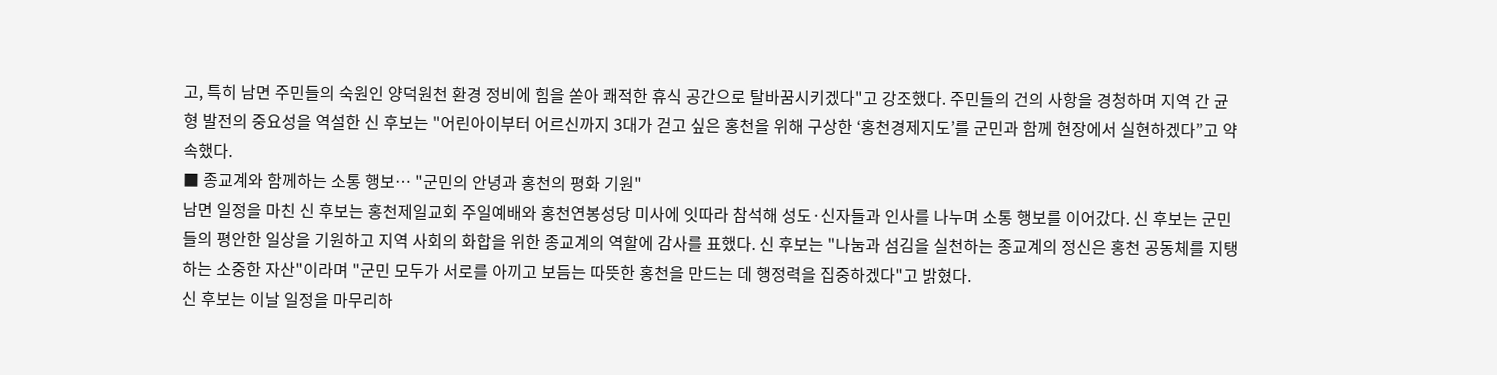고, 특히 남면 주민들의 숙원인 양덕원천 환경 정비에 힘을 쏟아 쾌적한 휴식 공간으로 탈바꿈시키겠다"고 강조했다. 주민들의 건의 사항을 경청하며 지역 간 균형 발전의 중요성을 역설한 신 후보는 "어린아이부터 어르신까지 3대가 걷고 싶은 홍천을 위해 구상한 ‘홍천경제지도’를 군민과 함께 현장에서 실현하겠다”고 약속했다.
■ 종교계와 함께하는 소통 행보… "군민의 안녕과 홍천의 평화 기원"
남면 일정을 마친 신 후보는 홍천제일교회 주일예배와 홍천연봉성당 미사에 잇따라 참석해 성도·신자들과 인사를 나누며 소통 행보를 이어갔다. 신 후보는 군민들의 평안한 일상을 기원하고 지역 사회의 화합을 위한 종교계의 역할에 감사를 표했다. 신 후보는 "나눔과 섬김을 실천하는 종교계의 정신은 홍천 공동체를 지탱하는 소중한 자산"이라며 "군민 모두가 서로를 아끼고 보듬는 따뜻한 홍천을 만드는 데 행정력을 집중하겠다"고 밝혔다.
신 후보는 이날 일정을 마무리하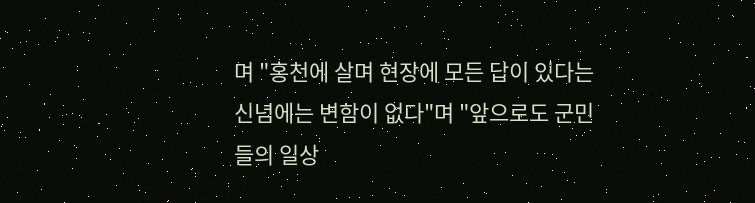며 "홍천에 살며 현장에 모든 답이 있다는 신념에는 변함이 없다"며 "앞으로도 군민들의 일상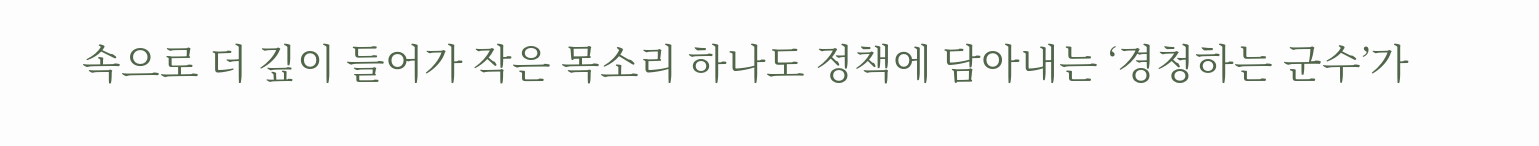속으로 더 깊이 들어가 작은 목소리 하나도 정책에 담아내는 ‘경청하는 군수’가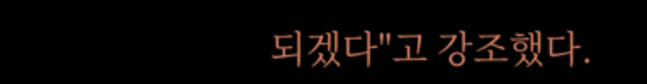되겠다"고 강조했다.